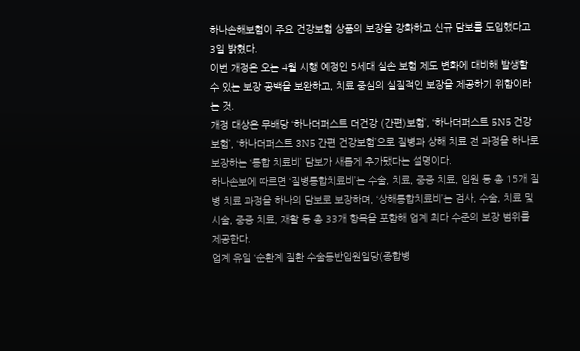하나손해보험이 주요 건강보험 상품의 보장을 강화하고 신규 담보를 도입했다고 3일 밝혔다.
이번 개정은 오는 4월 시행 예정인 5세대 실손 보험 제도 변화에 대비해 발생할 수 있는 보장 공백을 보완하고, 치료 중심의 실질적인 보장을 제공하기 위함이라는 것.
개정 대상은 무배당 ‘하나더퍼스트 더건강 (간편)보험’, ‘하나더퍼스트 5N5 건강보험’, ‘하나더퍼스트 3N5 간편 건강보험’으로 질병과 상해 치료 전 과정을 하나로 보장하는 ‘통합 치료비’ 담보가 새롭게 추가됐다는 설명이다.
하나손보에 따르면 ‘질병통합치료비’는 수술, 치료, 중증 치료, 입원 등 총 15개 질병 치료 과정을 하나의 담보로 보장하며, ‘상해통합치료비’는 검사, 수술, 치료 및 시술, 중증 치료, 재활 등 총 33개 항목을 포함해 업계 최다 수준의 보장 범위를 제공한다.
업계 유일 ‘순환계 질환 수술동반입원일당(종합병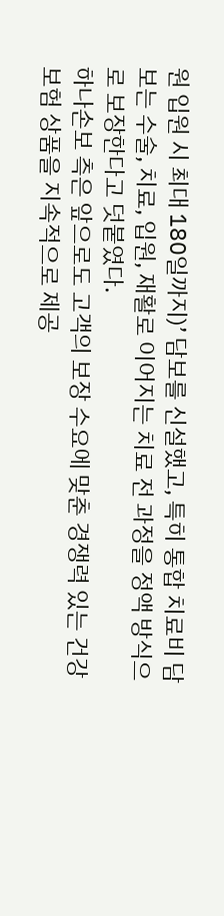원 입원 시 최대 180일까지)’ 담보를 신설했고, 특히 통합 치료비 담보는 수술, 치료, 입원, 재활로 이어지는 치료 전 과정을 정액 방식으로 보장한다고 덧붙였다.
하나손보 측은 앞으로도 고객의 보장 수요에 맞춘 경쟁력 있는 건강보험 상품을 지속적으로 제공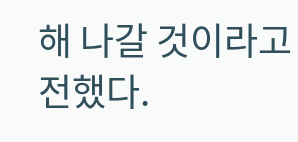해 나갈 것이라고 전했다.